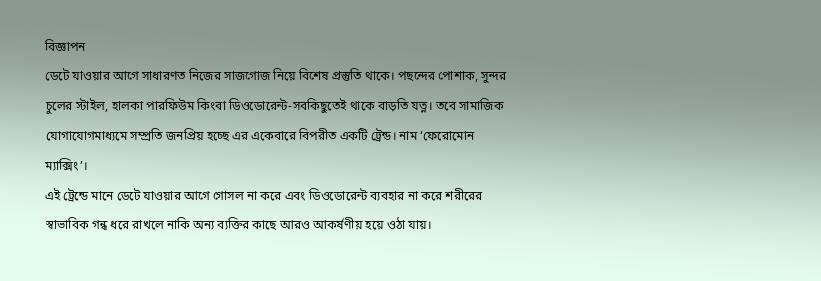বিজ্ঞাপন
ডেটে যাওয়ার আগে সাধারণত নিজের সাজগোজ নিয়ে বিশেষ প্রস্তুতি থাকে। পছন্দের পোশাক, সুন্দর চুলের স্টাইল, হালকা পারফিউম কিংবা ডিওডোরেন্ট-সবকিছুতেই থাকে বাড়তি যত্ন। তবে সামাজিক যোগাযোগমাধ্যমে সম্প্রতি জনপ্রিয় হচ্ছে এর একেবারে বিপরীত একটি ট্রেন্ড। নাম ‘ফেরোমোন ম্যাক্সিং’।
এই ট্রেন্ডে মানে ডেটে যাওয়ার আগে গোসল না করে এবং ডিওডোরেন্ট ব্যবহার না করে শরীরের স্বাভাবিক গন্ধ ধরে রাখলে নাকি অন্য ব্যক্তির কাছে আরও আকর্ষণীয় হয়ে ওঠা যায়।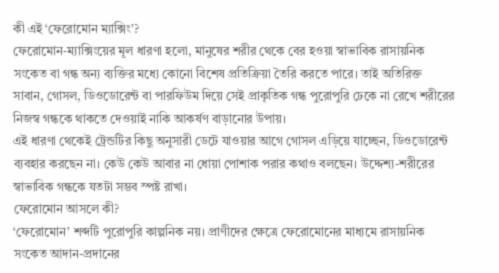কী এই ‘ফেরোমোন ম্যাক্সিং’?
ফেরোমোন-ম্যাক্সিংয়ের মূল ধারণা হলো, মানুষের শরীর থেকে বের হওয়া স্বাভাবিক রাসায়নিক সংকেত বা গন্ধ অন্য ব্যক্তির মধ্যে কোনো বিশেষ প্রতিক্রিয়া তৈরি করতে পারে। তাই অতিরিক্ত সাবান, গোসল, ডিওডোরেন্ট বা পারফিউম দিয়ে সেই প্রাকৃতিক গন্ধ পুরোপুরি ঢেকে না রেখে শরীরের নিজস্ব গন্ধকে থাকতে দেওয়াই নাকি আকর্ষণ বাড়ানোর উপায়।
এই ধারণা থেকেই ট্রেন্ডটির কিছু অনুসারী ডেটে যাওয়ার আগে গোসল এড়িয়ে যাচ্ছেন, ডিওডোরেন্ট ব্যবহার করছেন না। কেউ কেউ আবার না ধোয়া পোশাক পরার কথাও বলছেন। উদ্দেশ্য-শরীরের স্বাভাবিক গন্ধকে যতটা সম্ভব স্পষ্ট রাখা।
ফেরোমোন আসলে কী?
‘ফেরোমোন’ শব্দটি পুরোপুরি কাল্পনিক নয়। প্রাণীদের ক্ষেত্রে ফেরোমোনের মাধ্যমে রাসায়নিক সংকেত আদান-প্রদানের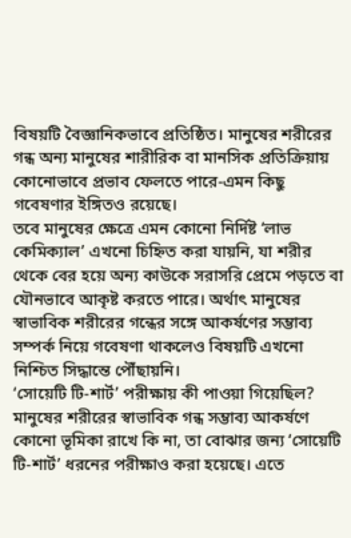বিষয়টি বৈজ্ঞানিকভাবে প্রতিষ্ঠিত। মানুষের শরীরের গন্ধ অন্য মানুষের শারীরিক বা মানসিক প্রতিক্রিয়ায় কোনোভাবে প্রভাব ফেলতে পারে-এমন কিছু গবেষণার ইঙ্গিতও রয়েছে।
তবে মানুষের ক্ষেত্রে এমন কোনো নির্দিষ্ট ‘লাভ কেমিক্যাল’ এখনো চিহ্নিত করা যায়নি, যা শরীর থেকে বের হয়ে অন্য কাউকে সরাসরি প্রেমে পড়তে বা যৌনভাবে আকৃষ্ট করতে পারে। অর্থাৎ মানুষের স্বাভাবিক শরীরের গন্ধের সঙ্গে আকর্ষণের সম্ভাব্য সম্পর্ক নিয়ে গবেষণা থাকলেও বিষয়টি এখনো নিশ্চিত সিদ্ধান্তে পৌঁছায়নি।
‘সোয়েটি টি-শার্ট’ পরীক্ষায় কী পাওয়া গিয়েছিল?
মানুষের শরীরের স্বাভাবিক গন্ধ সম্ভাব্য আকর্ষণে কোনো ভূমিকা রাখে কি না, তা বোঝার জন্য ‘সোয়েটি টি-শার্ট’ ধরনের পরীক্ষাও করা হয়েছে। এতে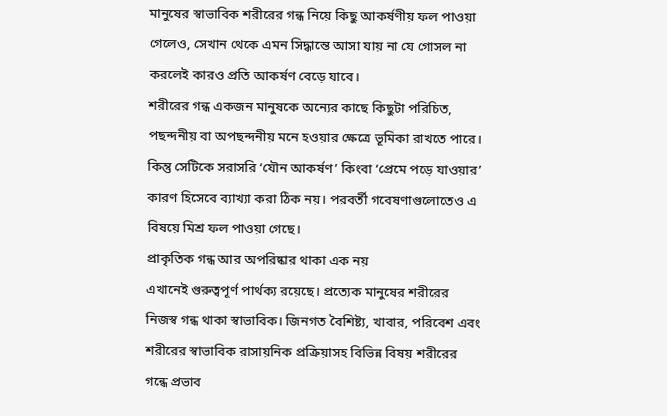মানুষের স্বাভাবিক শরীরের গন্ধ নিয়ে কিছু আকর্ষণীয় ফল পাওয়া গেলেও, সেখান থেকে এমন সিদ্ধান্তে আসা যায় না যে গোসল না করলেই কারও প্রতি আকর্ষণ বেড়ে যাবে।
শরীরের গন্ধ একজন মানুষকে অন্যের কাছে কিছুটা পরিচিত, পছন্দনীয় বা অপছন্দনীয় মনে হওয়ার ক্ষেত্রে ভূমিকা রাখতে পারে। কিন্তু সেটিকে সরাসরি ‘যৌন আকর্ষণ’ কিংবা ‘প্রেমে পড়ে যাওয়ার’ কারণ হিসেবে ব্যাখ্যা করা ঠিক নয়। পরবর্তী গবেষণাগুলোতেও এ বিষয়ে মিশ্র ফল পাওয়া গেছে।
প্রাকৃতিক গন্ধ আর অপরিষ্কার থাকা এক নয়
এখানেই গুরুত্বপূর্ণ পার্থক্য রয়েছে। প্রত্যেক মানুষের শরীরের নিজস্ব গন্ধ থাকা স্বাভাবিক। জিনগত বৈশিষ্ট্য, খাবার, পরিবেশ এবং শরীরের স্বাভাবিক রাসায়নিক প্রক্রিয়াসহ বিভিন্ন বিষয় শরীরের গন্ধে প্রভাব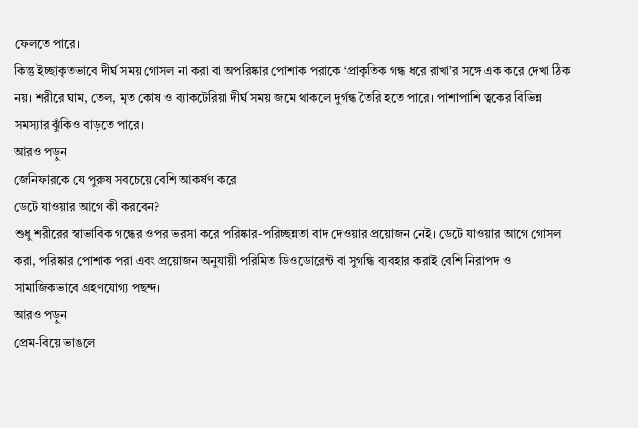ফেলতে পারে।
কিন্তু ইচ্ছাকৃতভাবে দীর্ঘ সময় গোসল না করা বা অপরিষ্কার পোশাক পরাকে ‘প্রাকৃতিক গন্ধ ধরে রাখা’র সঙ্গে এক করে দেখা ঠিক নয়। শরীরে ঘাম, তেল, মৃত কোষ ও ব্যাকটেরিয়া দীর্ঘ সময় জমে থাকলে দুর্গন্ধ তৈরি হতে পারে। পাশাপাশি ত্বকের বিভিন্ন সমস্যার ঝুঁকিও বাড়তে পারে।
আরও পড়ুন
জেনিফারকে যে পুরুষ সবচেয়ে বেশি আকর্ষণ করে
ডেটে যাওয়ার আগে কী করবেন?
শুধু শরীরের স্বাভাবিক গন্ধের ওপর ভরসা করে পরিষ্কার-পরিচ্ছন্নতা বাদ দেওয়ার প্রয়োজন নেই। ডেটে যাওয়ার আগে গোসল করা, পরিষ্কার পোশাক পরা এবং প্রয়োজন অনুযায়ী পরিমিত ডিওডোরেন্ট বা সুগন্ধি ব্যবহার করাই বেশি নিরাপদ ও সামাজিকভাবে গ্রহণযোগ্য পছন্দ।
আরও পড়ুন
প্রেম-বিয়ে ভাঙলে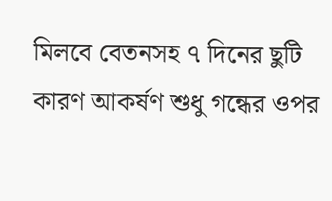মিলবে বেতনসহ ৭ দিনের ছুটি
কারণ আকর্ষণ শুধু গন্ধের ওপর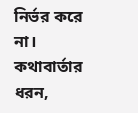নির্ভর করে না। কথাবার্তার ধরন,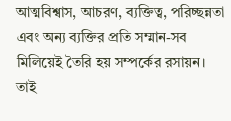আত্মবিশ্বাস, আচরণ, ব্যক্তিত্ব, পরিচ্ছন্নতা এবং অন্য ব্যক্তির প্রতি সম্মান-সব মিলিয়েই তৈরি হয় সম্পর্কের রসায়ন। তাই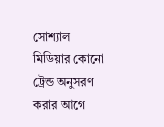সোশ্যাল মিডিয়ার কোনো ট্রেন্ড অনুসরণ করার আগে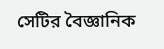সেটির বৈজ্ঞানিক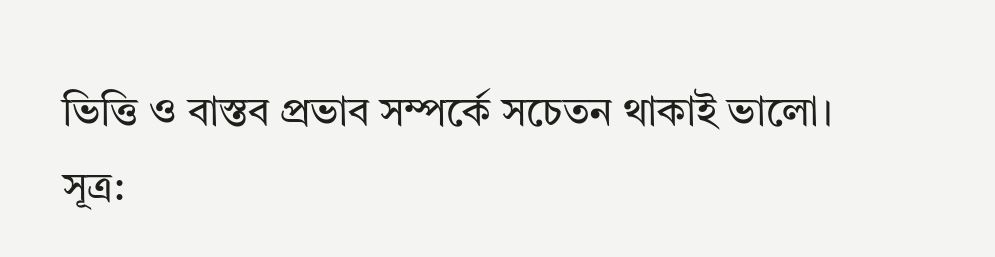ভিত্তি ও বাস্তব প্রভাব সম্পর্কে সচেতন থাকাই ভালো।
সূত্র: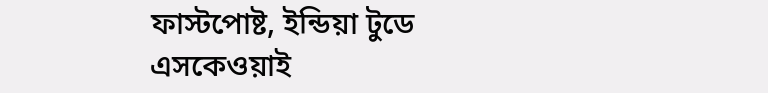ফাস্টপোষ্ট, ইন্ডিয়া টুডে
এসকেওয়াই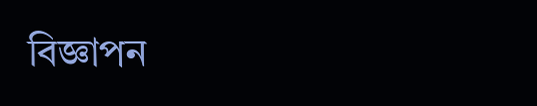বিজ্ঞাপন